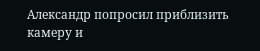Александр попросил приблизить камеру и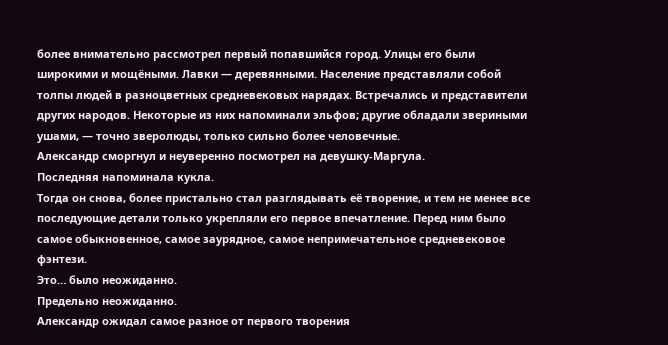более внимательно рассмотрел первый попавшийся город. Улицы его были широкими и мощёными. Лавки — деревянными. Население представляли собой толпы людей в разноцветных средневековых нарядах. Встречались и представители других народов. Некоторые из них напоминали эльфов; другие обладали звериными ушами, — точно зверолюды, только сильно более человечные.
Александр сморгнул и неуверенно посмотрел на девушку-Маргула.
Последняя напоминала кукла.
Тогда он снова, более пристально стал разглядывать её творение, и тем не менее все последующие детали только укрепляли его первое впечатление. Перед ним было самое обыкновенное, самое заурядное, самое непримечательное средневековое фэнтези.
Это… было неожиданно.
Предельно неожиданно.
Александр ожидал самое разное от первого творения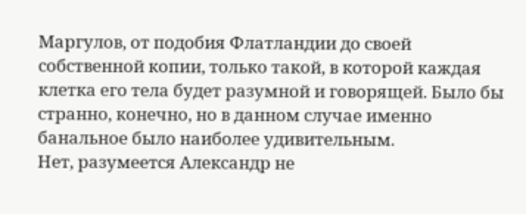Маргулов, от подобия Флатландии до своей собственной копии, только такой, в которой каждая клетка его тела будет разумной и говорящей. Было бы странно, конечно, но в данном случае именно банальное было наиболее удивительным.
Нет, разумеется Александр не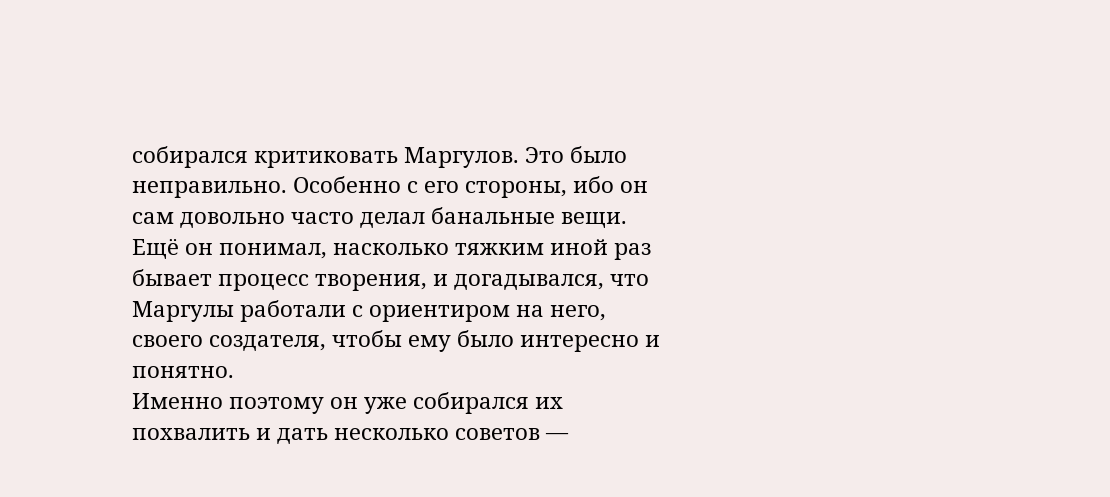собирался критиковать Маргулов. Это было неправильно. Особенно с его стороны, ибо он сам довольно часто делал банальные вещи. Ещё он понимал, насколько тяжким иной раз бывает процесс творения, и догадывался, что Маргулы работали с ориентиром на него, своего создателя, чтобы ему было интересно и понятно.
Именно поэтому он уже собирался их похвалить и дать несколько советов —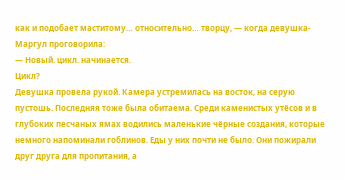как и подобает маститому… относительно… творцу, — когда девушка-Маргул проговорила:
— Новый. цикл. начинается.
Цикл?
Девушка провела рукой. Камера устремилась на восток, на серую пустошь. Последняя тоже была обитаема. Среди каменистых утёсов и в глубоких песчаных ямах водились маленькие чёрные создания, которые немного напоминали гоблинов. Еды у них почти не было. Они пожирали друг друга для пропитания, а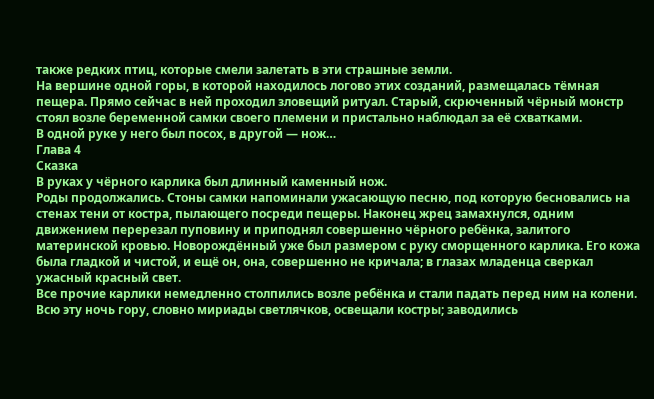также редких птиц, которые смели залетать в эти страшные земли.
На вершине одной горы, в которой находилось логово этих созданий, размещалась тёмная пещера. Прямо сейчас в ней проходил зловещий ритуал. Старый, скрюченный чёрный монстр стоял возле беременной самки своего племени и пристально наблюдал за её схватками.
В одной руке у него был посох, в другой — нож…
Глава 4
Сказка
В руках у чёрного карлика был длинный каменный нож.
Роды продолжались. Стоны самки напоминали ужасающую песню, под которую бесновались на стенах тени от костра, пылающего посреди пещеры. Наконец жрец замахнулся, одним движением перерезал пуповину и приподнял совершенно чёрного ребёнка, залитого материнской кровью. Новорождённый уже был размером с руку сморщенного карлика. Его кожа была гладкой и чистой, и ещё он, она, совершенно не кричала; в глазах младенца сверкал ужасный красный свет.
Все прочие карлики немедленно столпились возле ребёнка и стали падать перед ним на колени.
Всю эту ночь гору, словно мириады светлячков, освещали костры; заводились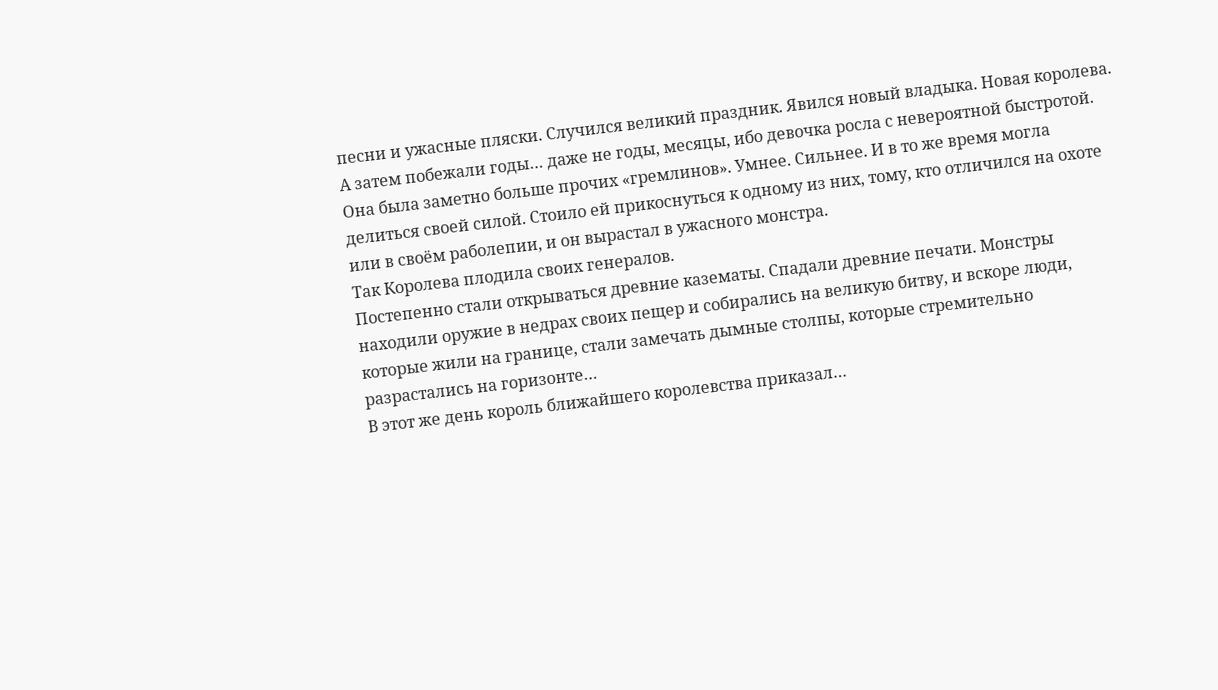песни и ужасные пляски. Случился великий праздник. Явился новый владыка. Новая королева.
А затем побежали годы… даже не годы, месяцы, ибо девочка росла с невероятной быстротой. Она была заметно больше прочих «гремлинов». Умнее. Сильнее. И в то же время могла делиться своей силой. Стоило ей прикоснуться к одному из них, тому, кто отличился на охоте или в своём раболепии, и он вырастал в ужасного монстра.
Так Королева плодила своих генералов.
Постепенно стали открываться древние казематы. Спадали древние печати. Монстры находили оружие в недрах своих пещер и собирались на великую битву, и вскоре люди, которые жили на границе, стали замечать дымные столпы, которые стремительно разрастались на горизонте…
В этот же день король ближайшего королевства приказал…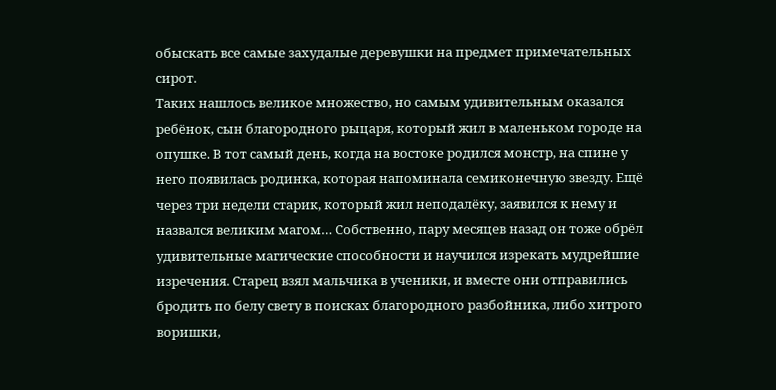обыскать все самые захудалые деревушки на предмет примечательных сирот.
Таких нашлось великое множество, но самым удивительным оказался ребёнок, сын благородного рыцаря, который жил в маленьком городе на опушке. В тот самый день, когда на востоке родился монстр, на спине у него появилась родинка, которая напоминала семиконечную звезду. Ещё через три недели старик, который жил неподалёку, заявился к нему и назвался великим магом… Собственно, пару месяцев назад он тоже обрёл удивительные магические способности и научился изрекать мудрейшие изречения. Старец взял мальчика в ученики, и вместе они отправились бродить по белу свету в поисках благородного разбойника, либо хитрого воришки,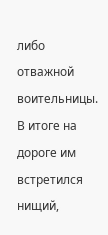либо отважной воительницы.
В итоге на дороге им встретился нищий,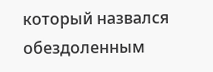который назвался обездоленным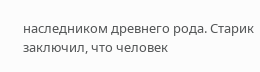наследником древнего рода. Старик заключил, что человек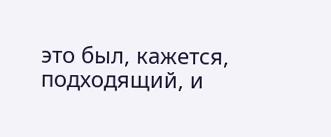это был, кажется, подходящий, и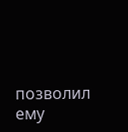позволил ему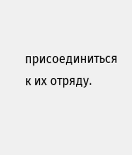присоединиться к их отряду.